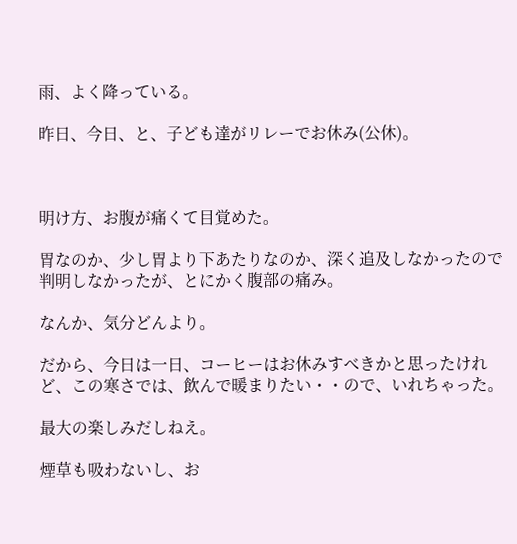雨、よく降っている。

昨日、今日、と、子ども達がリレーでお休み(公休)。



明け方、お腹が痛くて目覚めた。

胃なのか、少し胃より下あたりなのか、深く追及しなかったので判明しなかったが、とにかく腹部の痛み。

なんか、気分どんより。

だから、今日は一日、コーヒーはお休みすべきかと思ったけれど、この寒さでは、飲んで暖まりたい・・ので、いれちゃった。

最大の楽しみだしねえ。

煙草も吸わないし、お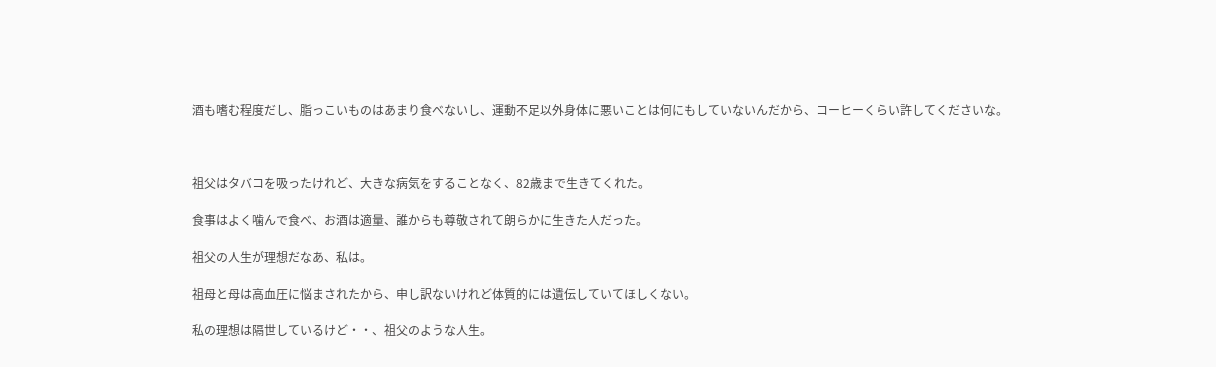酒も嗜む程度だし、脂っこいものはあまり食べないし、運動不足以外身体に悪いことは何にもしていないんだから、コーヒーくらい許してくださいな。



祖父はタバコを吸ったけれど、大きな病気をすることなく、82歳まで生きてくれた。

食事はよく噛んで食べ、お酒は適量、誰からも尊敬されて朗らかに生きた人だった。

祖父の人生が理想だなあ、私は。

祖母と母は高血圧に悩まされたから、申し訳ないけれど体質的には遺伝していてほしくない。

私の理想は隔世しているけど・・、祖父のような人生。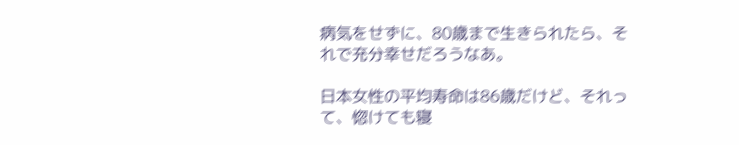病気をせずに、80歳まで生きられたら、それで充分幸せだろうなあ。

日本女性の平均寿命は86歳だけど、それって、惚けても寝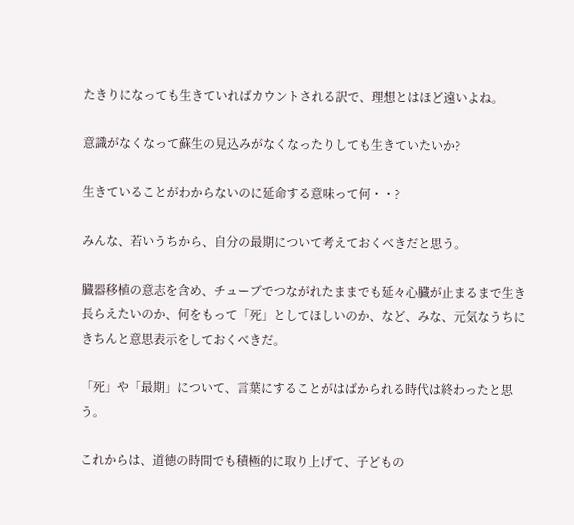たきりになっても生きていればカウントされる訳で、理想とはほど遠いよね。

意識がなくなって蘇生の見込みがなくなったりしても生きていたいか?

生きていることがわからないのに延命する意味って何・・?

みんな、若いうちから、自分の最期について考えておくべきだと思う。

臓器移植の意志を含め、チューブでつながれたままでも延々心臓が止まるまで生き長らえたいのか、何をもって「死」としてほしいのか、など、みな、元気なうちにきちんと意思表示をしておくべきだ。

「死」や「最期」について、言葉にすることがはばかられる時代は終わったと思う。

これからは、道徳の時間でも積極的に取り上げて、子どもの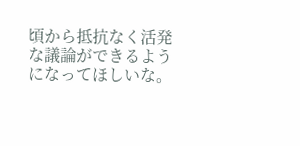頃から抵抗なく活発な議論ができるようになってほしいな。